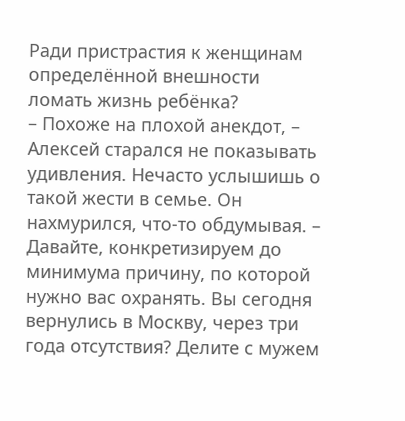Ради пристрастия к женщинам определённой внешности ломать жизнь ребёнка?
– Похоже на плохой анекдот, – Алексей старался не показывать удивления. Нечасто услышишь о такой жести в семье. Он нахмурился, что-то обдумывая. – Давайте, конкретизируем до минимума причину, по которой нужно вас охранять. Вы сегодня вернулись в Москву, через три года отсутствия? Делите с мужем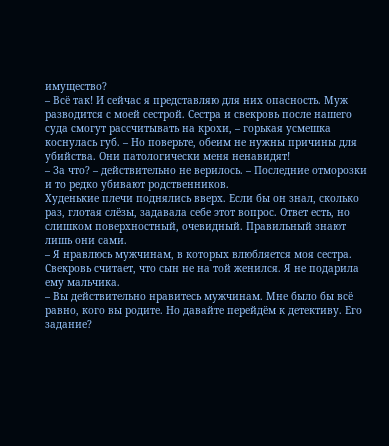имущество?
– Всё так! И сейчас я представляю для них опасность. Муж разводится с моей сестрой. Сестра и свекровь после нашего суда смогут рассчитывать на крохи, – горькая усмешка коснулась губ. – Но поверьте, обеим не нужны причины для убийства. Они патологически меня ненавидят!
– За что? – действительно не верилось. – Последние отморозки и то редко убивают родственников.
Худенькие плечи поднялись вверх. Если бы он знал, сколько раз, глотая слёзы, задавала себе этот вопрос. Ответ есть, но слишком поверхностный, очевидный. Правильный знают лишь они сами.
– Я нравлюсь мужчинам, в которых влюбляется моя сестра. Свекровь считает, что сын не на той женился. Я не подарила ему мальчика.
– Вы действительно нравитесь мужчинам. Мне было бы всё равно, кого вы родите. Но давайте перейдём к детективу. Его задание?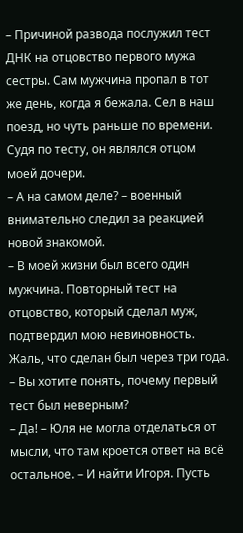– Причиной развода послужил тест ДНК на отцовство первого мужа сестры. Сам мужчина пропал в тот же день, когда я бежала. Сел в наш поезд, но чуть раньше по времени. Судя по тесту, он являлся отцом моей дочери.
– А на самом деле? – военный внимательно следил за реакцией новой знакомой.
– В моей жизни был всего один мужчина. Повторный тест на отцовство, который сделал муж, подтвердил мою невиновность. Жаль, что сделан был через три года.
– Вы хотите понять, почему первый тест был неверным?
– Да! – Юля не могла отделаться от мысли, что там кроется ответ на всё остальное. – И найти Игоря. Пусть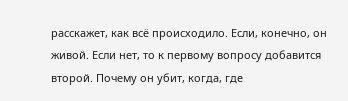расскажет, как всё происходило. Если, конечно, он живой. Если нет, то к первому вопросу добавится второй. Почему он убит, когда, где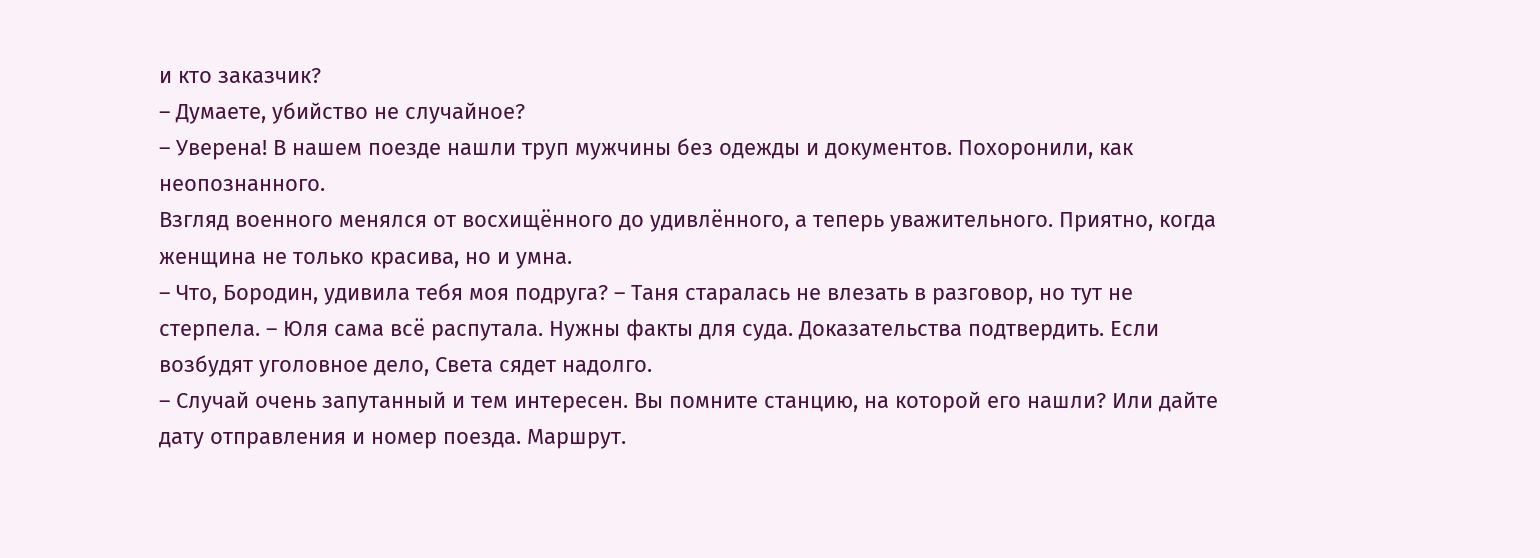и кто заказчик?
– Думаете, убийство не случайное?
– Уверена! В нашем поезде нашли труп мужчины без одежды и документов. Похоронили, как неопознанного.
Взгляд военного менялся от восхищённого до удивлённого, а теперь уважительного. Приятно, когда женщина не только красива, но и умна.
– Что, Бородин, удивила тебя моя подруга? – Таня старалась не влезать в разговор, но тут не стерпела. – Юля сама всё распутала. Нужны факты для суда. Доказательства подтвердить. Если возбудят уголовное дело, Света сядет надолго.
– Случай очень запутанный и тем интересен. Вы помните станцию, на которой его нашли? Или дайте дату отправления и номер поезда. Маршрут.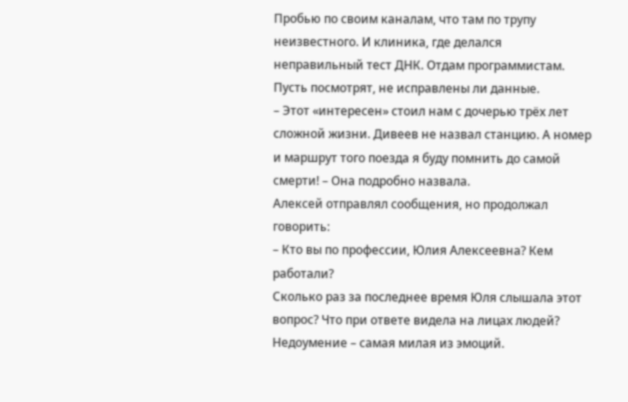Пробью по своим каналам, что там по трупу неизвестного. И клиника, где делался неправильный тест ДНК. Отдам программистам. Пусть посмотрят, не исправлены ли данные.
– Этот «интересен» стоил нам с дочерью трёх лет сложной жизни. Дивеев не назвал станцию. А номер и маршрут того поезда я буду помнить до самой смерти! – Она подробно назвала.
Алексей отправлял сообщения, но продолжал говорить:
– Кто вы по профессии, Юлия Алексеевна? Кем работали?
Сколько раз за последнее время Юля слышала этот вопрос? Что при ответе видела на лицах людей? Недоумение – самая милая из эмоций.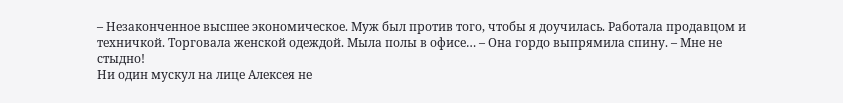– Незаконченное высшее экономическое. Муж был против того, чтобы я доучилась. Работала продавцом и техничкой. Торговала женской одеждой. Мыла полы в офисе… – Она гордо выпрямила спину. – Мне не стыдно!
Ни один мускул на лице Алексея не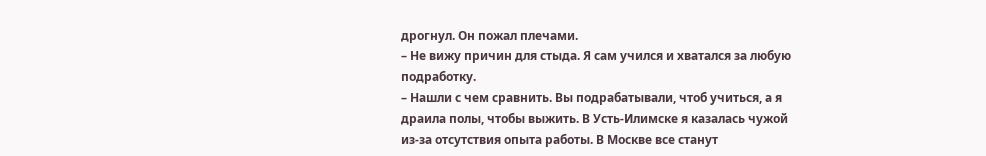дрогнул. Он пожал плечами.
– Не вижу причин для стыда. Я сам учился и хватался за любую подработку.
– Нашли с чем сравнить. Вы подрабатывали, чтоб учиться, а я драила полы, чтобы выжить. В Усть-Илимске я казалась чужой из-за отсутствия опыта работы. В Москве все станут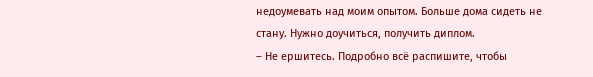недоумевать над моим опытом. Больше дома сидеть не стану. Нужно доучиться, получить диплом.
– Не ершитесь. Подробно всё распишите, чтобы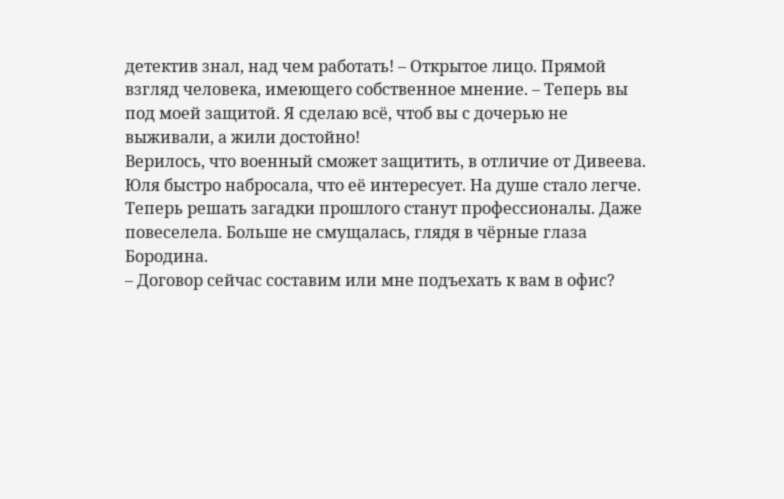детектив знал, над чем работать! – Открытое лицо. Прямой взгляд человека, имеющего собственное мнение. – Теперь вы под моей защитой. Я сделаю всё, чтоб вы с дочерью не выживали, а жили достойно!
Верилось, что военный сможет защитить, в отличие от Дивеева. Юля быстро набросала, что её интересует. На душе стало легче. Теперь решать загадки прошлого станут профессионалы. Даже повеселела. Больше не смущалась, глядя в чёрные глаза Бородина.
– Договор сейчас составим или мне подъехать к вам в офис?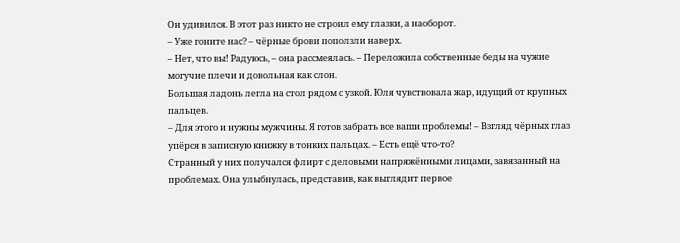Он удивился. В этот раз никто не строил ему глазки, а наоборот.
– Уже гоните нас? – чёрные брови поползли наверх.
– Нет, что вы! Радуюсь, – она рассмеялась. – Переложила собственные беды на чужие могучие плечи и довольная как слон.
Большая ладонь легла на стол рядом с узкой. Юля чувствовала жар, идущий от крупных пальцев.
– Для этого и нужны мужчины. Я готов забрать все ваши проблемы! – Взгляд чёрных глаз упёрся в записную книжку в тонких пальцах. – Есть ещё что-то?
Странный у них получался флирт с деловыми напряжёнными лицами, завязанный на проблемах. Она улыбнулась, представив, как выглядит первое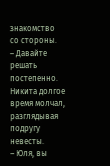знакомство со стороны.
– Давайте решать постепенно.
Никита долгое время молчал, разглядывая подругу невесты.
– Юля, вы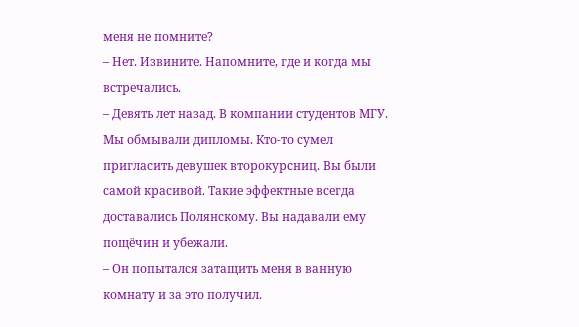меня не помните?
– Нет. Извините. Напомните, где и когда мы встречались.
– Девять лет назад. В компании студентов МГУ. Мы обмывали дипломы. Кто-то сумел пригласить девушек второкурсниц. Вы были самой красивой. Такие эффектные всегда доставались Полянскому. Вы надавали ему пощёчин и убежали.
– Он попытался затащить меня в ванную комнату и за это получил.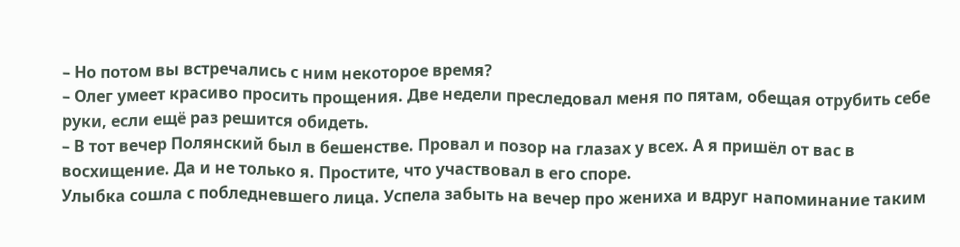– Но потом вы встречались с ним некоторое время?
– Олег умеет красиво просить прощения. Две недели преследовал меня по пятам, обещая отрубить себе руки, если ещё раз решится обидеть.
– В тот вечер Полянский был в бешенстве. Провал и позор на глазах у всех. А я пришёл от вас в восхищение. Да и не только я. Простите, что участвовал в его споре.
Улыбка сошла с побледневшего лица. Успела забыть на вечер про жениха и вдруг напоминание таким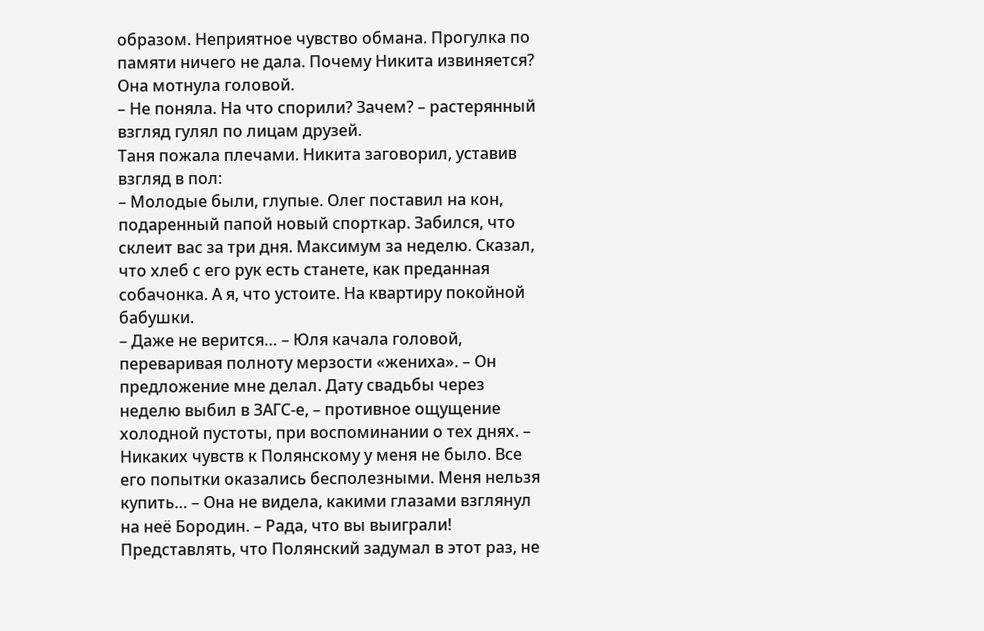образом. Неприятное чувство обмана. Прогулка по памяти ничего не дала. Почему Никита извиняется? Она мотнула головой.
– Не поняла. На что спорили? Зачем? – растерянный взгляд гулял по лицам друзей.
Таня пожала плечами. Никита заговорил, уставив взгляд в пол:
– Молодые были, глупые. Олег поставил на кон, подаренный папой новый спорткар. Забился, что склеит вас за три дня. Максимум за неделю. Сказал, что хлеб с его рук есть станете, как преданная собачонка. А я, что устоите. На квартиру покойной бабушки.
– Даже не верится… – Юля качала головой, переваривая полноту мерзости «жениха». – Он предложение мне делал. Дату свадьбы через неделю выбил в ЗАГС-е, – противное ощущение холодной пустоты, при воспоминании о тех днях. – Никаких чувств к Полянскому у меня не было. Все его попытки оказались бесполезными. Меня нельзя купить… – Она не видела, какими глазами взглянул на неё Бородин. – Рада, что вы выиграли!
Представлять, что Полянский задумал в этот раз, не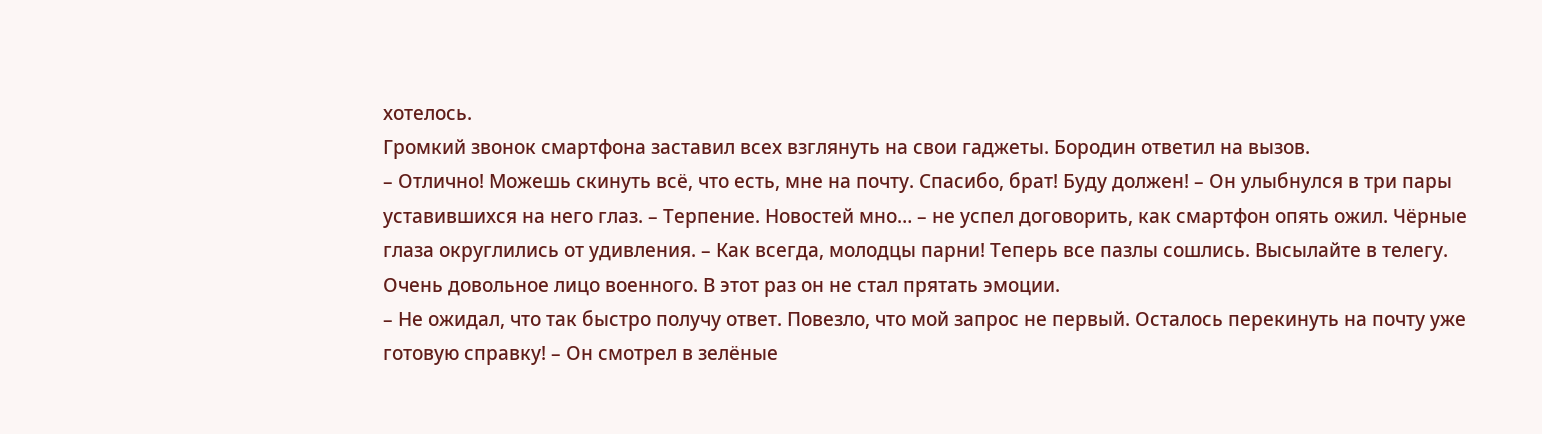хотелось.
Громкий звонок смартфона заставил всех взглянуть на свои гаджеты. Бородин ответил на вызов.
– Отлично! Можешь скинуть всё, что есть, мне на почту. Спасибо, брат! Буду должен! – Он улыбнулся в три пары уставившихся на него глаз. – Терпение. Новостей мно… – не успел договорить, как смартфон опять ожил. Чёрные глаза округлились от удивления. – Как всегда, молодцы парни! Теперь все пазлы сошлись. Высылайте в телегу.
Очень довольное лицо военного. В этот раз он не стал прятать эмоции.
– Не ожидал, что так быстро получу ответ. Повезло, что мой запрос не первый. Осталось перекинуть на почту уже готовую справку! – Он смотрел в зелёные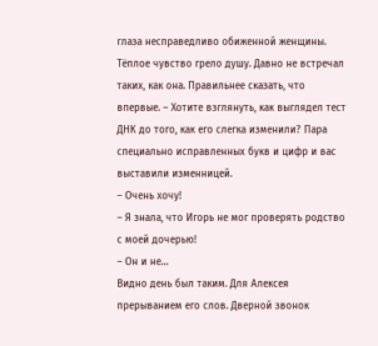глаза несправедливо обиженной женщины. Тёплое чувство грело душу. Давно не встречал таких, как она. Правильнее сказать, что впервые. – Хотите взглянуть, как выглядел тест ДНК до того, как его слегка изменили? Пара специально исправленных букв и цифр и вас выставили изменницей.
– Очень хочу!
– Я знала, что Игорь не мог проверять родство с моей дочерью!
– Он и не…
Видно день был таким. Для Алексея прерыванием его слов. Дверной звонок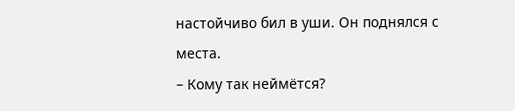настойчиво бил в уши. Он поднялся с места.
– Кому так неймётся?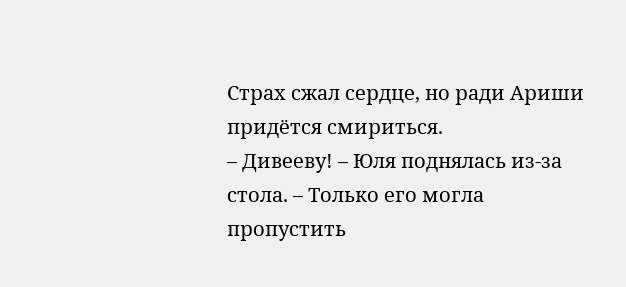Страх сжал сердце, но ради Ариши придётся смириться.
– Дивееву! – Юля поднялась из-за стола. – Только его могла пропустить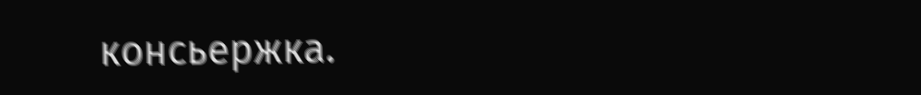консьержка.